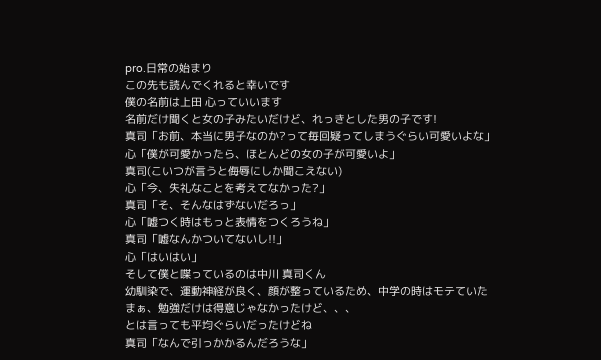pro.日常の始まり
この先も読んでくれると幸いです
僕の名前は上田 心っていいます
名前だけ聞くと女の子みたいだけど、れっきとした男の子です!
真司「お前、本当に男子なのか?って毎回疑ってしまうぐらい可愛いよな」
心「僕が可愛かったら、ほとんどの女の子が可愛いよ」
真司(こいつが言うと侮辱にしか聞こえない)
心「今、失礼なことを考えてなかった?」
真司「そ、そんなはずないだろっ」
心「嘘つく時はもっと表情をつくろうね」
真司「嘘なんかついてないし!!」
心「はいはい」
そして僕と喋っているのは中川 真司くん
幼馴染で、運動神経が良く、顔が整っているため、中学の時はモテていた
まぁ、勉強だけは得意じゃなかったけど、、、
とは言っても平均ぐらいだったけどね
真司「なんで引っかかるんだろうな」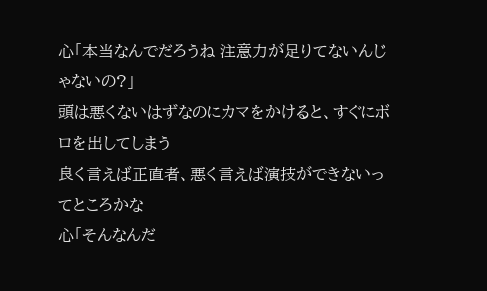心「本当なんでだろうね 注意力が足りてないんじゃないの?」
頭は悪くないはずなのにカマをかけると、すぐにボロを出してしまう
良く言えば正直者、悪く言えば演技ができないってところかな
心「そんなんだ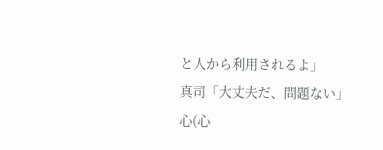と人から利用されるよ」
真司「大丈夫だ、問題ない」
心(心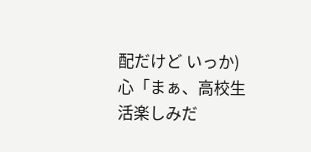配だけど いっか)
心「まぁ、高校生活楽しみだ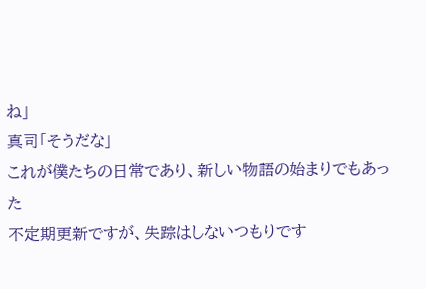ね」
真司「そうだな」
これが僕たちの日常であり、新しい物語の始まりでもあった
不定期更新ですが、失踪はしないつもりです